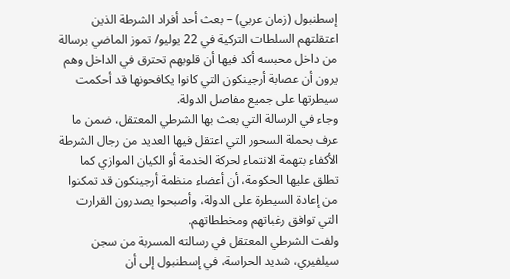إسطنبول (زمان عربي) – بعث أحد أفراد الشرطة الذين اعتقلتهم السلطات التركية في 22 يوليو/ تموز الماضي برسالة من داخل محبسه أكد فيها أن قلوبهم تحترق في الداخل وهم يرون أن عصابة أرجينكون التي كانوا يكافحونها قد أحكمت سيطرتها على جميع مفاصل الدولة.
وجاء في الرسالة التي بعث بها الشرطي المعتقل، ضمن ما عرف بحملة السحور التي اعتقل فيها العديد من رجال الشرطة الأكفاء بتهمة الانتماء لحركة الخدمة أو الكيان الموازي كما تطلق عليها الحكومة، أن أعضاء منظمة أرجينكون قد تمكنوا من إعادة السيطرة على الدولة، وأصبحوا يصدرون القرارت التي توافق رغباتهم ومخططاتهم.
ولفت الشرطي المعتقل في رسالته المسربة من سجن سيلفيري، شديد الحراسة، في إسطنبول إلى أن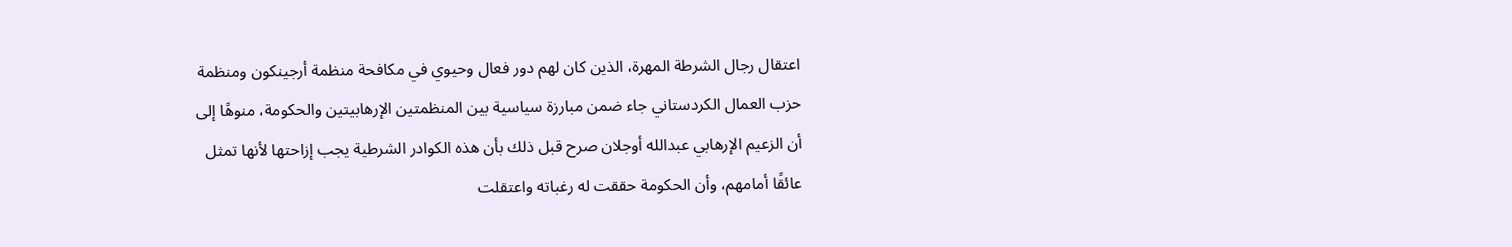اعتقال رجال الشرطة المهرة، الذين كان لهم دور فعال وحيوي في مكافحة منظمة أرجينكون ومنظمة حزب العمال الكردستاني جاء ضمن مبارزة سياسية بين المنظمتين الإرهابيتين والحكومة، منوهًا إلى أن الزعيم الإرهابي عبدالله أوجلان صرح قبل ذلك بأن هذه الكوادر الشرطية يجب إزاحتها لأنها تمثل عائقًا أمامهم، وأن الحكومة حققت له رغباته واعتقلت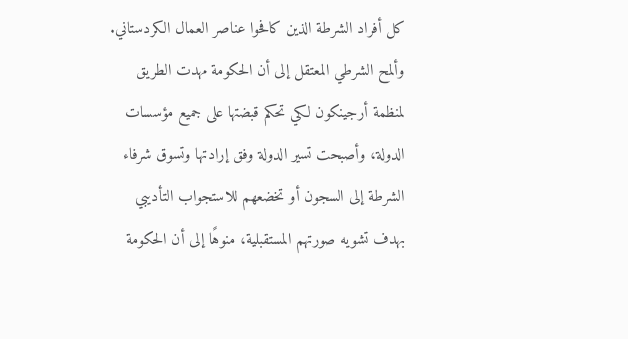كل أفراد الشرطة الذين كافحوا عناصر العمال الكردستاني.
وألمح الشرطي المعتقل إلى أن الحكومة مهدت الطريق لمنظمة أرجينكون لكي تحكم قبضتها على جميع مؤسسات الدولة، وأصبحت تسير الدولة وفق إرادتها وتسوق شرفاء الشرطة إلى السجون أو تخضعهم للاستجواب التأديبي بهدف تشويه صورتهم المستقبلية، منوهًا إلى أن الحكومة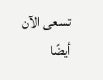تسعى الآن أيضًا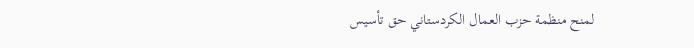لمنح منظمة حزب العمال الكردستاني حق تأسيس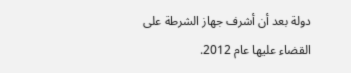دولة بعد أن أشرف جهاز الشرطة على القضاء عليها عام 2012.